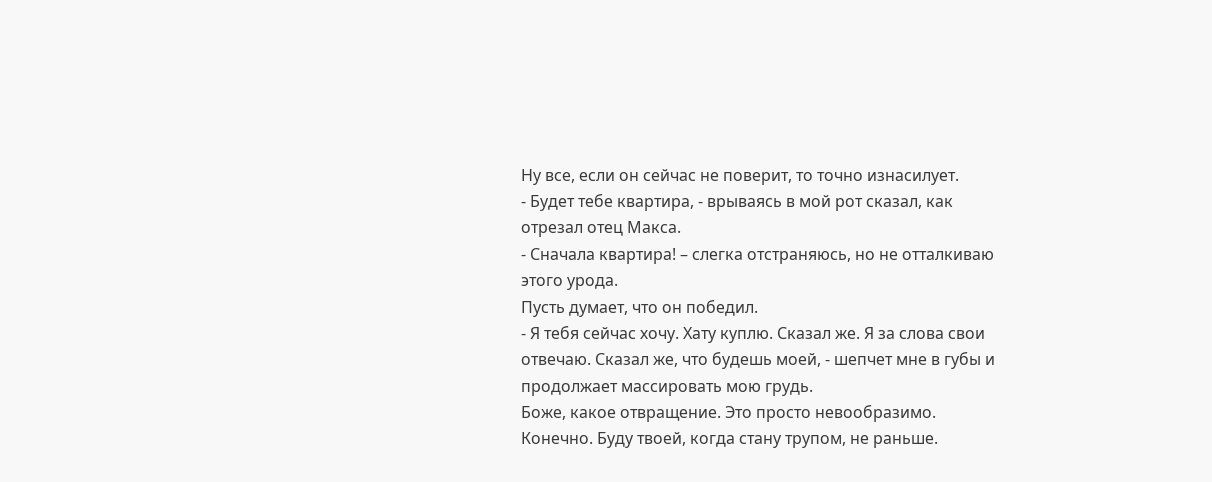Ну все, если он сейчас не поверит, то точно изнасилует.
- Будет тебе квартира, - врываясь в мой рот сказал, как отрезал отец Макса.
- Сначала квартира! – слегка отстраняюсь, но не отталкиваю этого урода.
Пусть думает, что он победил.
- Я тебя сейчас хочу. Хату куплю. Сказал же. Я за слова свои отвечаю. Сказал же, что будешь моей, - шепчет мне в губы и продолжает массировать мою грудь.
Боже, какое отвращение. Это просто невообразимо.
Конечно. Буду твоей, когда стану трупом, не раньше.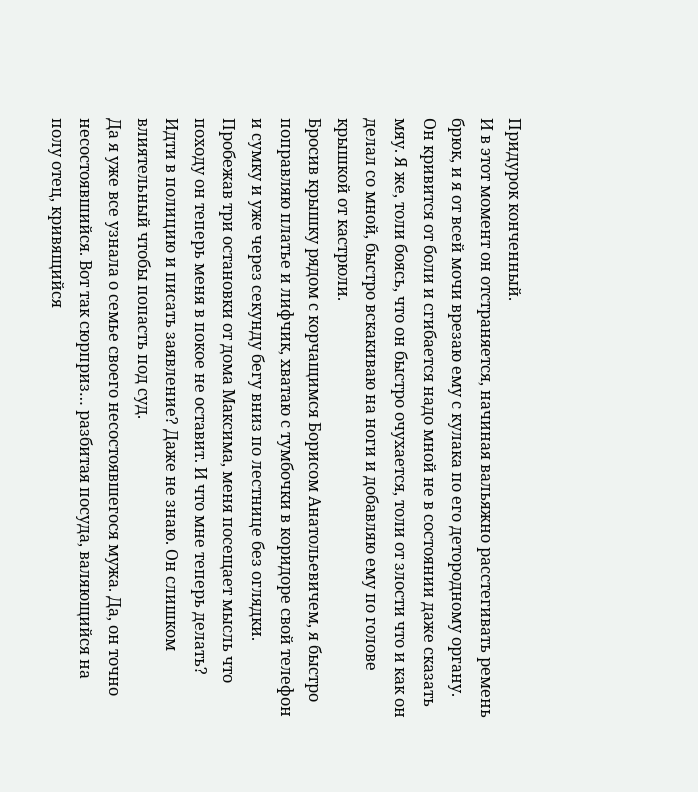Придурок конченный.
И в этот момент он отстраняется, начиная вальяжно расстегивать ремень брюк, и я от всей мочи врезаю ему с кулака по его детородному органу.
Он кривится от боли и сгибается надо мной не в состоянии даже сказать мяу. Я же, толи боясь, что он быстро очухается, толи от злости что и как он делал со мной, быстро вскакиваю на ноги и добавляю ему по голове крышкой от кастрюли.
Бросив крышку рядом с корчащимся Борисом Анатольевичем, я быстро поправляю платье и лифчик, хватаю с тумбочки в коридоре свой телефон и сумку и уже через секунду бегу вниз по лестнице без оглядки.
Пробежав три остановки от дома Максима, меня посещает мысль что походу он теперь меня в покое не оставит. И что мне теперь делать? Идти в полицию и писать заявление? Даже не знаю. Он слишком влиятельный чтобы попасть под суд.
Да я уже все узнала о семье своего несостоявшегося мужа. Да, он точно несостоявшийся. Вот так сюрприз… разбитая посуда, валяющийся на полу отец, кривящийся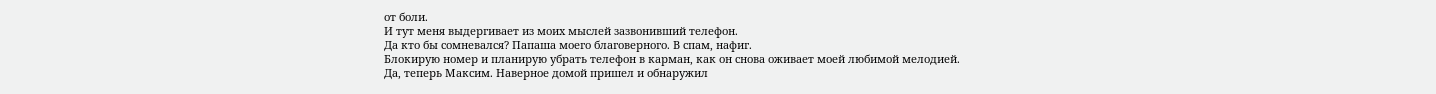от боли.
И тут меня выдергивает из моих мыслей зазвонивший телефон.
Да кто бы сомневался? Папаша моего благоверного. В спам, нафиг.
Блокирую номер и планирую убрать телефон в карман, как он снова оживает моей любимой мелодией.
Да, теперь Максим. Наверное домой пришел и обнаружил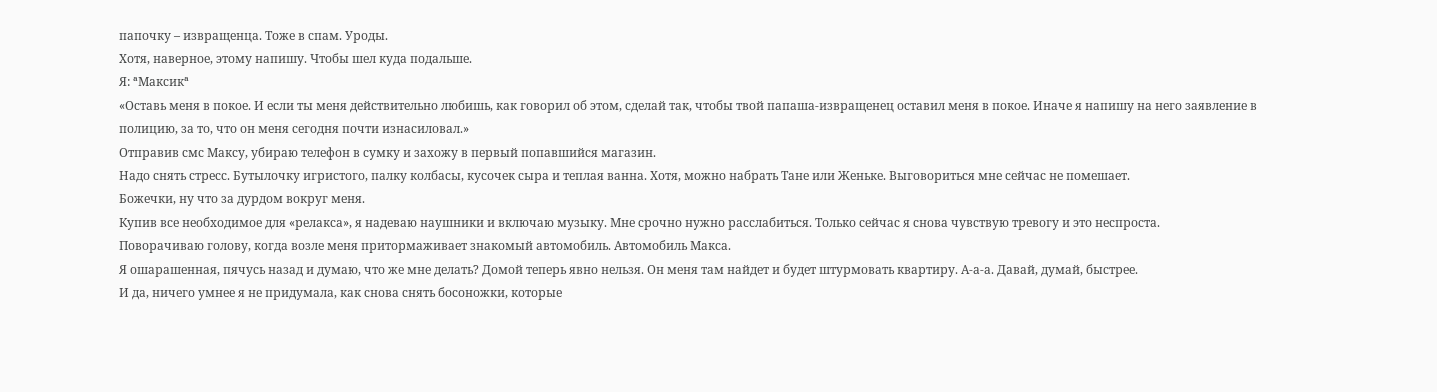папочку – извращенца. Тоже в спам. Уроды.
Хотя, наверное, этому напишу. Чтобы шел куда подальше.
Я: ªМаксикª
«Оставь меня в покое. И если ты меня действительно любишь, как говорил об этом, сделай так, чтобы твой папаша-извращенец оставил меня в покое. Иначе я напишу на него заявление в полицию, за то, что он меня сегодня почти изнасиловал.»
Отправив смс Максу, убираю телефон в сумку и захожу в первый попавшийся магазин.
Надо снять стресс. Бутылочку игристого, палку колбасы, кусочек сыра и теплая ванна. Хотя, можно набрать Тане или Женьке. Выговориться мне сейчас не помешает.
Божечки, ну что за дурдом вокруг меня.
Купив все необходимое для «релакса», я надеваю наушники и включаю музыку. Мне срочно нужно расслабиться. Только сейчас я снова чувствую тревогу и это неспроста.
Поворачиваю голову, когда возле меня притормаживает знакомый автомобиль. Автомобиль Макса.
Я ошарашенная, пячусь назад и думаю, что же мне делать? Домой теперь явно нельзя. Он меня там найдет и будет штурмовать квартиру. А-а-а. Давай, думай, быстрее.
И да, ничего умнее я не придумала, как снова снять босоножки, которые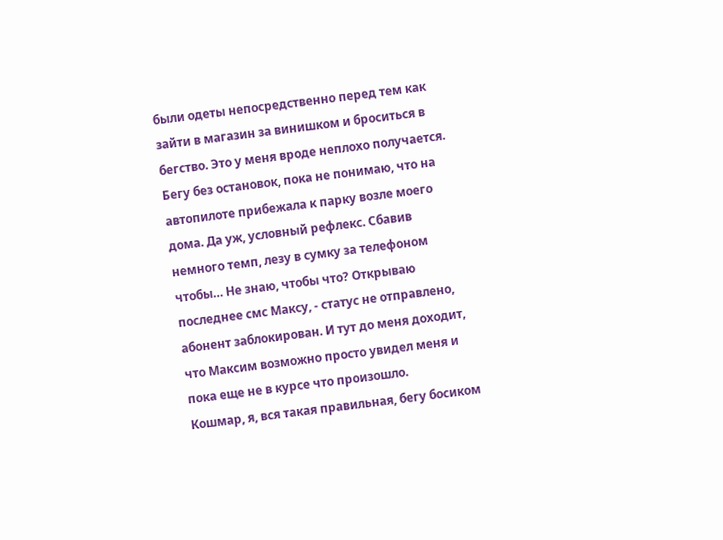были одеты непосредственно перед тем как зайти в магазин за винишком и броситься в бегство. Это у меня вроде неплохо получается.
Бегу без остановок, пока не понимаю, что на автопилоте прибежала к парку возле моего дома. Да уж, условный рефлекс. Сбавив немного темп, лезу в сумку за телефоном чтобы… Не знаю, чтобы что? Открываю последнее смс Максу, - статус не отправлено, абонент заблокирован. И тут до меня доходит, что Максим возможно просто увидел меня и пока еще не в курсе что произошло.
Кошмар, я, вся такая правильная, бегу босиком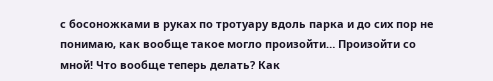с босоножками в руках по тротуару вдоль парка и до сих пор не понимаю, как вообще такое могло произойти… Произойти со мной! Что вообще теперь делать? Как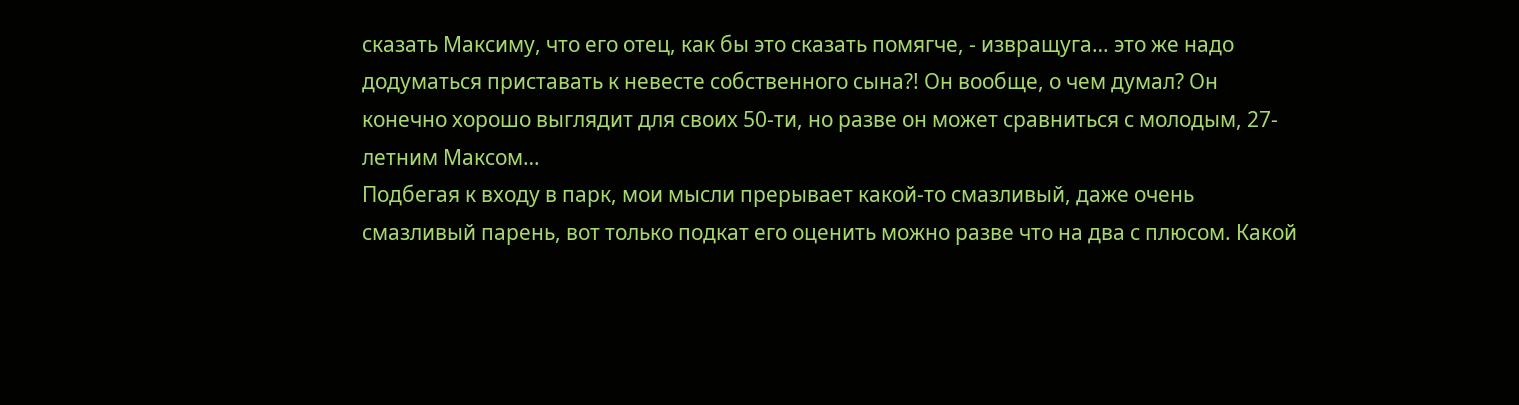сказать Максиму, что его отец, как бы это сказать помягче, - извращуга… это же надо додуматься приставать к невесте собственного сына?! Он вообще, о чем думал? Он конечно хорошо выглядит для своих 50-ти, но разве он может сравниться с молодым, 27-летним Максом…
Подбегая к входу в парк, мои мысли прерывает какой-то смазливый, даже очень смазливый парень, вот только подкат его оценить можно разве что на два с плюсом. Какой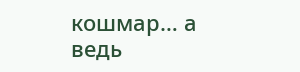кошмар… а ведь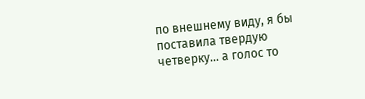по внешнему виду, я бы поставила твердую четверку… а голос то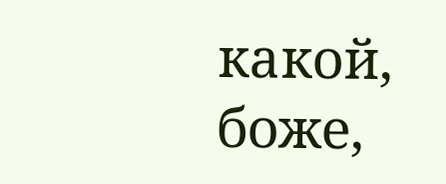какой, боже,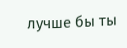лучше бы ты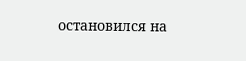остановился на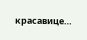красавице…